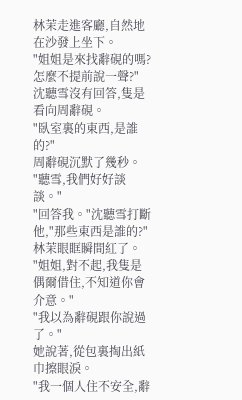林茉走進客廳,自然地在沙發上坐下。
"姐姐是來找辭硯的嗎?怎麼不提前說一聲?"
沈聽雪沒有回答,隻是看向周辭硯。
"臥室裏的東西,是誰的?"
周辭硯沉默了幾秒。
"聽雪,我們好好談談。"
"回答我。"沈聽雪打斷他,"那些東西是誰的?"
林茉眼眶瞬間紅了。
"姐姐,對不起,我隻是偶爾借住,不知道你會介意。"
"我以為辭硯跟你說過了。"
她說著,從包裏掏出紙巾擦眼淚。
"我一個人住不安全,辭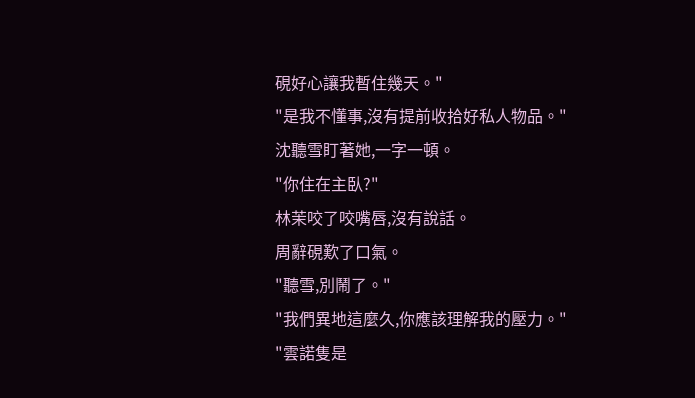硯好心讓我暫住幾天。"
"是我不懂事,沒有提前收拾好私人物品。"
沈聽雪盯著她,一字一頓。
"你住在主臥?"
林茉咬了咬嘴唇,沒有說話。
周辭硯歎了口氣。
"聽雪,別鬧了。"
"我們異地這麼久,你應該理解我的壓力。"
"雲諾隻是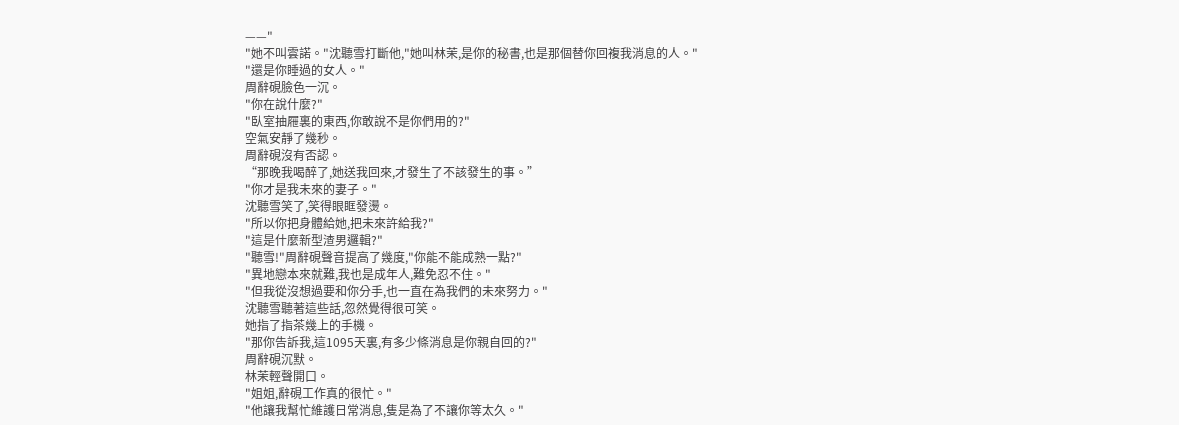——"
"她不叫雲諾。"沈聽雪打斷他,"她叫林茉,是你的秘書,也是那個替你回複我消息的人。"
"還是你睡過的女人。"
周辭硯臉色一沉。
"你在說什麼?"
"臥室抽屜裏的東西,你敢說不是你們用的?"
空氣安靜了幾秒。
周辭硯沒有否認。
“那晚我喝醉了,她送我回來,才發生了不該發生的事。”
"你才是我未來的妻子。"
沈聽雪笑了,笑得眼眶發燙。
"所以你把身體給她,把未來許給我?"
"這是什麼新型渣男邏輯?"
"聽雪!"周辭硯聲音提高了幾度,"你能不能成熟一點?"
"異地戀本來就難,我也是成年人,難免忍不住。"
"但我從沒想過要和你分手,也一直在為我們的未來努力。"
沈聽雪聽著這些話,忽然覺得很可笑。
她指了指茶幾上的手機。
"那你告訴我,這1095天裏,有多少條消息是你親自回的?"
周辭硯沉默。
林茉輕聲開口。
"姐姐,辭硯工作真的很忙。"
"他讓我幫忙維護日常消息,隻是為了不讓你等太久。"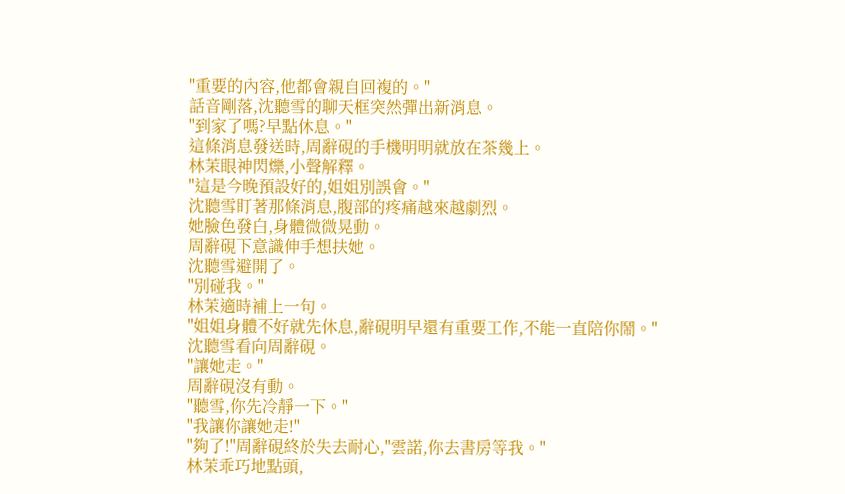"重要的內容,他都會親自回複的。"
話音剛落,沈聽雪的聊天框突然彈出新消息。
"到家了嗎?早點休息。"
這條消息發送時,周辭硯的手機明明就放在茶幾上。
林茉眼神閃爍,小聲解釋。
"這是今晚預設好的,姐姐別誤會。"
沈聽雪盯著那條消息,腹部的疼痛越來越劇烈。
她臉色發白,身體微微晃動。
周辭硯下意識伸手想扶她。
沈聽雪避開了。
"別碰我。"
林茉適時補上一句。
"姐姐身體不好就先休息,辭硯明早還有重要工作,不能一直陪你鬧。"
沈聽雪看向周辭硯。
"讓她走。"
周辭硯沒有動。
"聽雪,你先冷靜一下。"
"我讓你讓她走!"
"夠了!"周辭硯終於失去耐心,"雲諾,你去書房等我。"
林茉乖巧地點頭,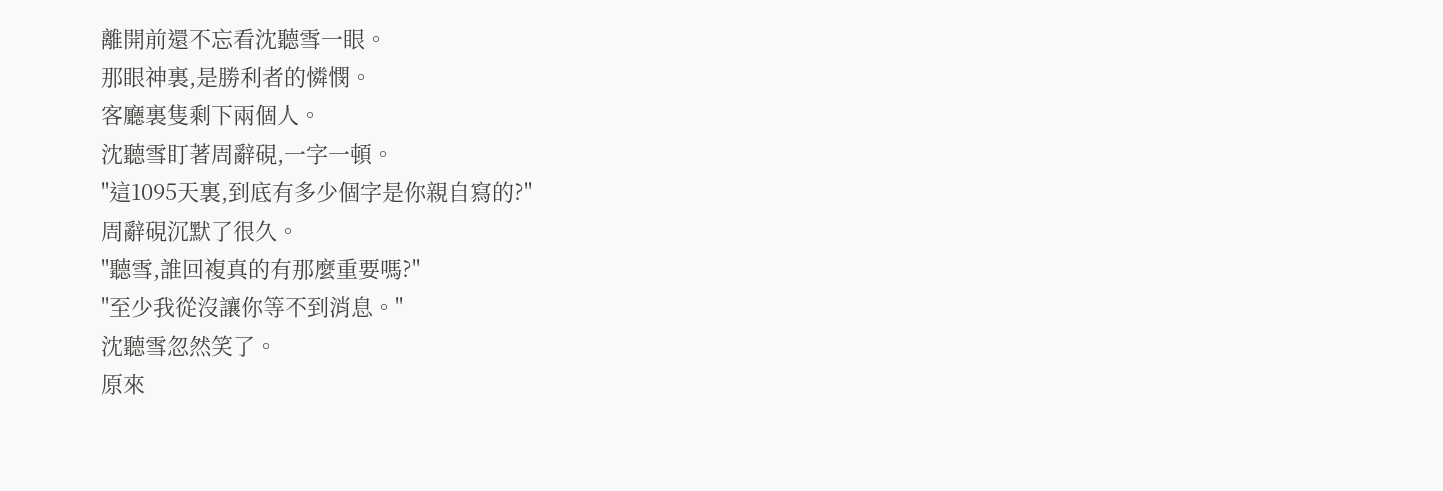離開前還不忘看沈聽雪一眼。
那眼神裏,是勝利者的憐憫。
客廳裏隻剩下兩個人。
沈聽雪盯著周辭硯,一字一頓。
"這1095天裏,到底有多少個字是你親自寫的?"
周辭硯沉默了很久。
"聽雪,誰回複真的有那麼重要嗎?"
"至少我從沒讓你等不到消息。"
沈聽雪忽然笑了。
原來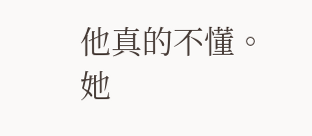他真的不懂。
她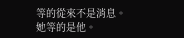等的從來不是消息。
她等的是他。